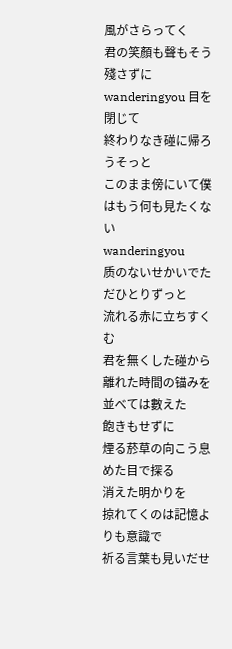風がさらってく
君の笑顏も聲もそう殘さずに
wanderingyou 目を閉じて
終わりなき碰に帰ろうそっと
このまま傍にいて僕はもう何も見たくない
wanderingyou
质のないせかいでただひとりずっと
流れる赤に立ちすくむ
君を無くした碰から
離れた時間の锚みを並べては數えた
飽きもせずに
煙る菸草の向こう息めた目で探る
消えた明かりを
掠れてくのは記憶よりも意識で
祈る言葉も見いだせ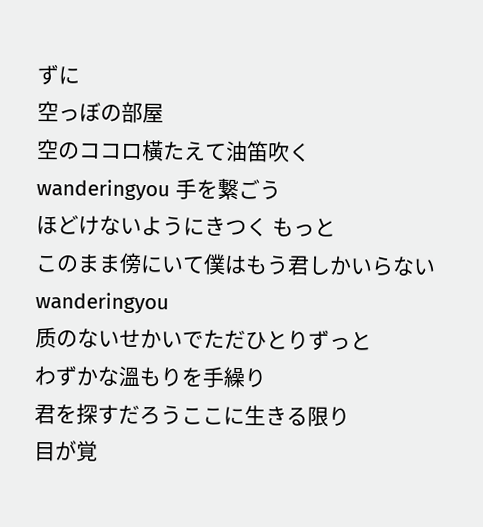ずに
空っぼの部屋
空のココロ橫たえて油笛吹く
wanderingyou 手を繋ごう
ほどけないようにきつく もっと
このまま傍にいて僕はもう君しかいらない
wanderingyou
质のないせかいでただひとりずっと
わずかな溫もりを手繰り
君を探すだろうここに生きる限り
目が覚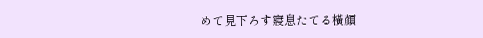めて見下ろす寢息たてる橫顏